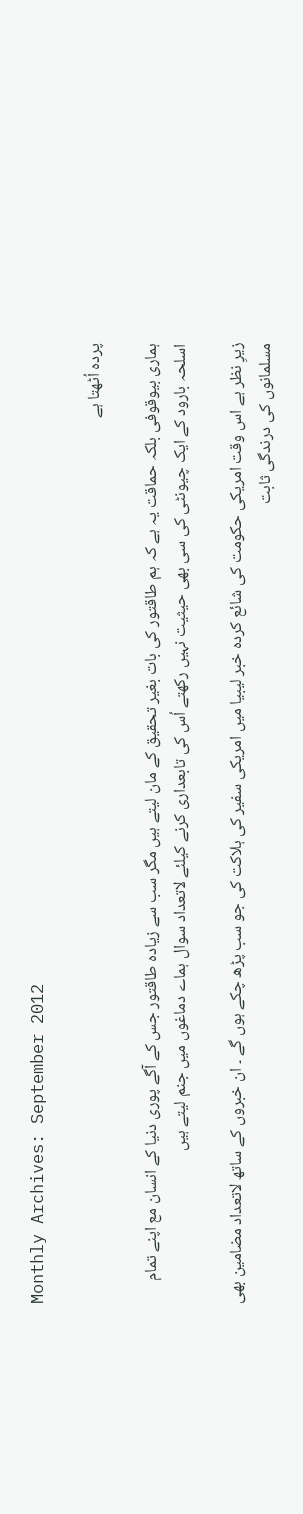Monthly Archives: September 2012

پردہ اُٹھتا ہے

ہماری بیوقوفی بلکہ حماقت یہ ہے کہ ہم طاقتور کی بات بغیر تحقیق کے مان لیتے ہیں مگر سب سے زیادہ طاقتور جس کے آگے پوری دنیا کے انسان مع اپنے تمام اسلحہ بارود کے ایک چیونٹی کی سی بھی حیثیت نہیں رکھتے اُس کی تابعداری کرنے کیلئے لاتعداد سوال ہماے دماغوں میں جنم لیتے ہیں

زیرِ نظر ہے اس وقت امریکی حکومت کی شائع کردہ خبر لیبیا میں امریکی سفیر کی ہلاکت کی جو سب پڑھ چکے ہوں گے ۔ ان خبروں کے ساتھ لاتعداد مضامین بھی مسلمانوں کی درندگی ثابت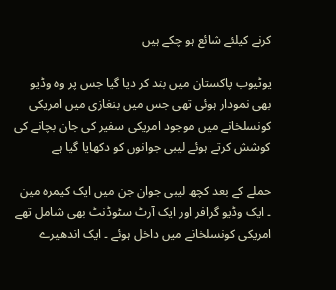کرنے کیلئے شائع ہو چکے ہیں

یوٹیوب پاکستان میں بند کر دیا گیا جس پر وہ وڈیو بھی نمودار ہوئی تھی جس میں بنغازی میں امریکی کونسلخانے میں موجود امریکی سفیر کی جان بچانے کی کوشش کرتے ہوئے لیبی جوانوں کو دکھایا گیا ہے

حملے کے بعد کچھ لیبی جوان جن میں ایک کیمرہ مین ۔ ایک وڈیو گرافر اور ایک آرٹ سٹوڈنٹ بھی شامل تھے امریکی کونسلخانے میں داخل ہوئے ۔ ایک اندھیرے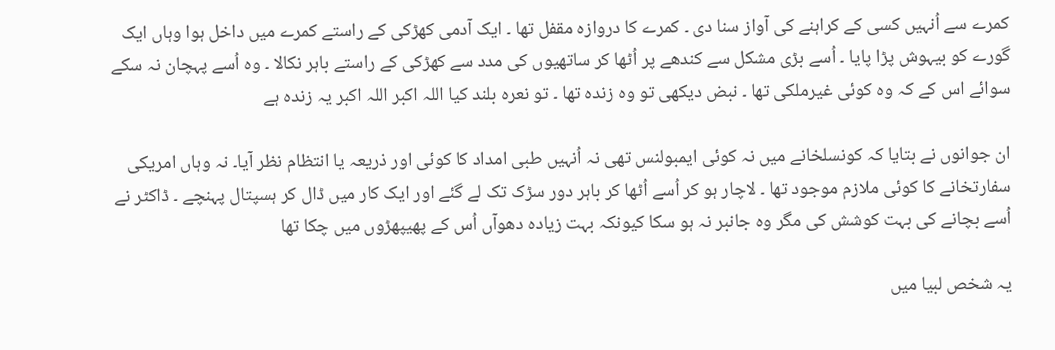کمرے سے اُنہیں کسی کے کراہنے کی آواز سنا دی ۔ کمرے کا دروازہ مقفل تھا ۔ ایک آدمی کھڑکی کے راستے کمرے میں داخل ہوا وہاں ایک گورے کو بیہوش پڑا پایا ۔ اُسے بڑی مشکل سے کندھے پر اُٹھا کر ساتھیوں کی مدد سے کھڑکی کے راستے باہر نکالا ۔ وہ اُسے پہچان نہ سکے سوائے اس کے کہ وہ کوئی غیرملکی تھا ۔ نبض دیکھی تو وہ زندہ تھا ۔ تو نعرہ بلند کیا اللہ اکبر اللہ اکبر یہ زندہ ہے

ان جوانوں نے بتایا کہ کونسلخانے میں نہ کوئی ایمبولنس تھی نہ اُنہیں طبی امداد کا کوئی اور ذریعہ یا انتظام نظر آیا۔ نہ وہاں امریکی سفارتخانے کا کوئی ملازم موجود تھا ۔ لاچار ہو کر اُسے اُٹھا کر باہر دور سڑک تک لے گئے اور ایک کار میں ڈال کر ہسپتال پہنچے ۔ ڈاکٹر نے اُسے بچانے کی بہت کوشش کی مگر وہ جانبر نہ ہو سکا کیونکہ بہت زیادہ دھوآں اُس کے پھیپھڑوں میں چکا تھا

یہ شخص لبیا میں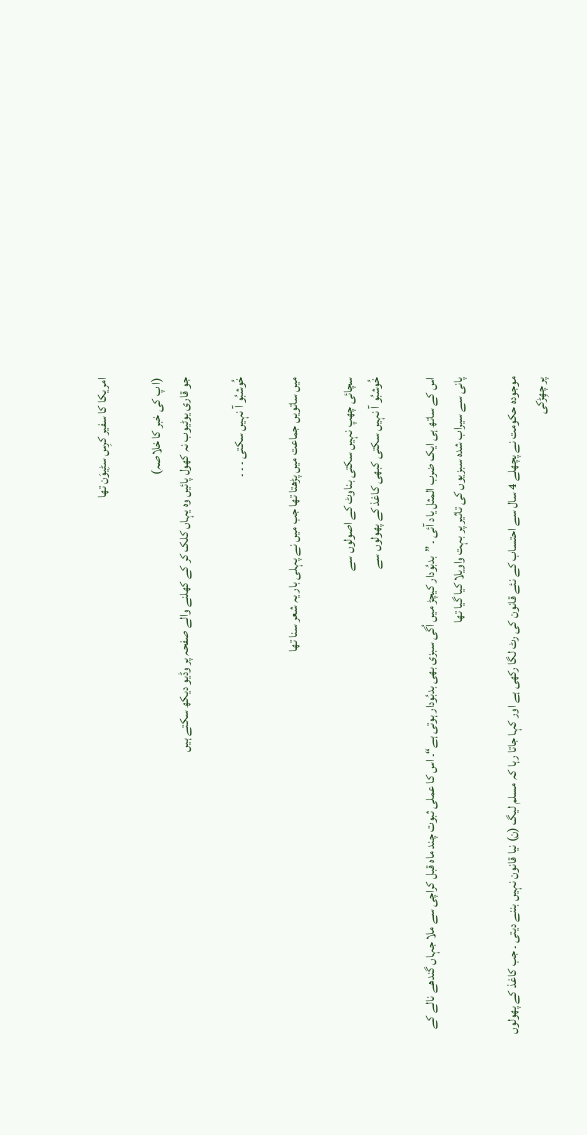امریکا کا سفیر کرِس سٹِیوَن تھا

(ا پ کی خبر کا خلاصہ)
جو قاری یوٹیوب نہ کھول پائیں وہ یہاں کلک کر کے کھلنے والے صفحہ پر وڈیو دیکھ سکتے ہیں

خُوشبُو آ نہیں سکتی ۔ ۔ ۔

میں ساتویں جماعت میں پڑھتا تھا جب میں نے پہلی بار یہ شعر سنا تھا

سچائی چھپ نہیں سکتی بناوٹ کے اصولوں سے
خُوشبُو آ نہیں سکتی کبھی کاغذ کے پھولوں سے

اس کے ساتھ ہی ایک ضرب المثل یاد آئی ۔ ”بدبُودار کیچڑ میں اُگی سبزی بھی بدبُودار ہوتی ہے“۔ اس کا عملی ثبوت چند ماہ قبل کراچی سے ملا جہاں گندھے نالے کے پانی سے سیراب شدہ سبزیوں کی تاثیر پر بہت واویلا کیا گیا تھا

موجودہ حکومت نے پچھلے 4 سال سے احتساب کے نئے قانون کی رٹ لگا رکھی ہے اور کہا جاتا رہا کہ مسلم لیگ (ن) نیا قانون نہیں بننے دیتی ۔ جب کاغذ کے پھولوں پر چھِڑکی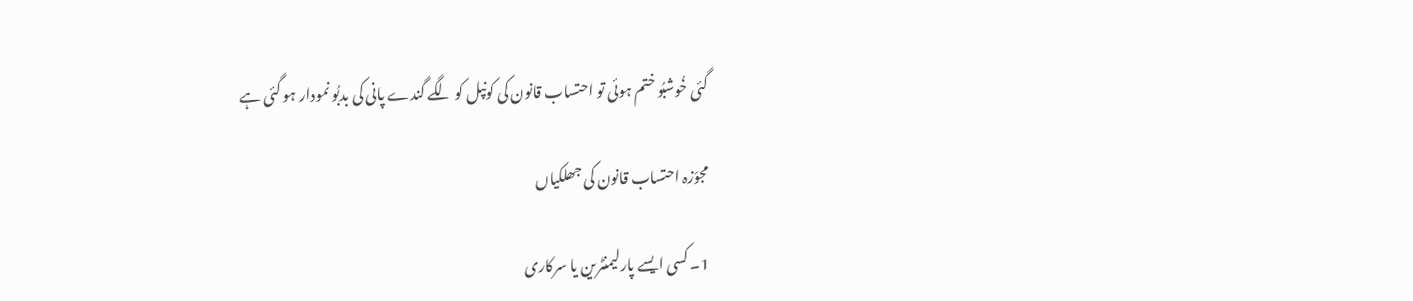گئی خُوشبُو ختم ہوئی تو احتساب قانون کی کونپل کو لگے گندے پانی کی بدبُو نمودار ہو گئی ہے

مجوّزہ احتساب قانون کی جھلکیاں

1۔ کسی ایسے پارلیمنٹرین یا سرکاری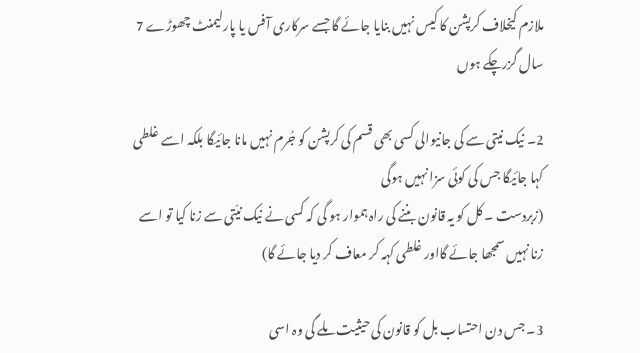ملازم کیخلاف کرپشن کا کیس نہیں بنایا جائے گا جسے سرکاری آفس یا پارلیمنٹ چھوڑے 7 سال گزرچکے ہوں

2۔ نیک نیتی سے کی جانیوالی کسی بھی قسم کی کرپشن کو جُرم نہیں مانا جائیگا بلکہ اسے غلطی کہا جائیگا جس کی کوئی سزا نہیں ہوگی
(زبردست ۔ کل کو یہ قانون بننے کی راہ ہموار ہو گی کہ کسی نے نیک نیّتی سے زنا کیا تو اسے زنا نہیں سمجھا جائے گااور غلطی کہہ کر معاف کر دیا جائے گا)

3۔ جس دن احتساب بل کو قانون کی حیثیت ملے گی وہ اسی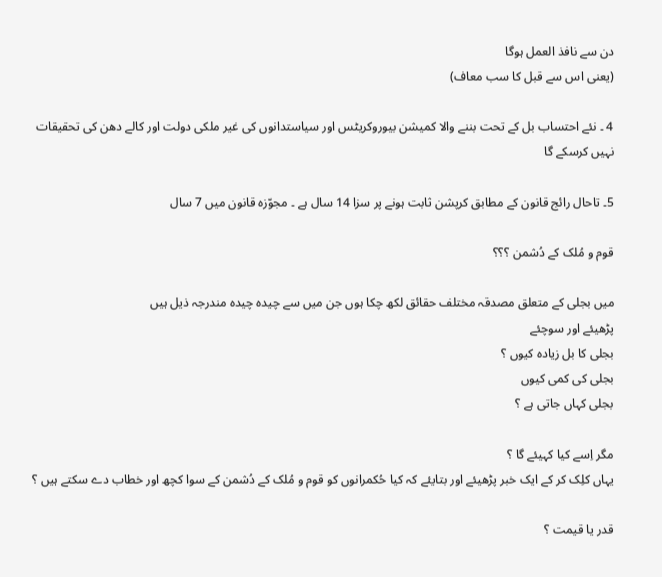دن سے نافذ العمل ہوگا
(یعنی اس سے قبل کا سب معاف)

4 ۔ نئے احتساب بل کے تحت بننے والا کمیشن بیوروکریٹس اور سیاستدانوں کی غیر ملکی دولت اور کالے دھن کی تحقیقات نہیں کرسکے گا

5۔ تاحال رائج قانون کے مطابق کرپشن ثابت ہونے پر سزا 14 سال ہے ۔ مجوّزہ قانون میں 7 سال

قوم و مُلک کے دُشمن ؟؟؟

میں بجلی کے متعلق مصدقہ مختلف حقائق لکھ چکا ہوں جن میں سے چیدہ چیدہ مندرجہ ذیل ہیں
پڑھیئے اور سوچئے
بجلی کا بل زیادہ کیوں ؟
بجلی کی کمی کیوں
بجلی کہاں جاتی ہے ؟

مگر اِسے کیا کہیئے گا ؟
یہاں کلِک کر کے ایک خبر پڑھیئے اور بتایئے کہ کیا حُکمرانوں کو قوم و مُلک کے دُشمن کے سوا کچھ اور خطاب دے سکتے ہیں ؟

قدر يا قيمت ؟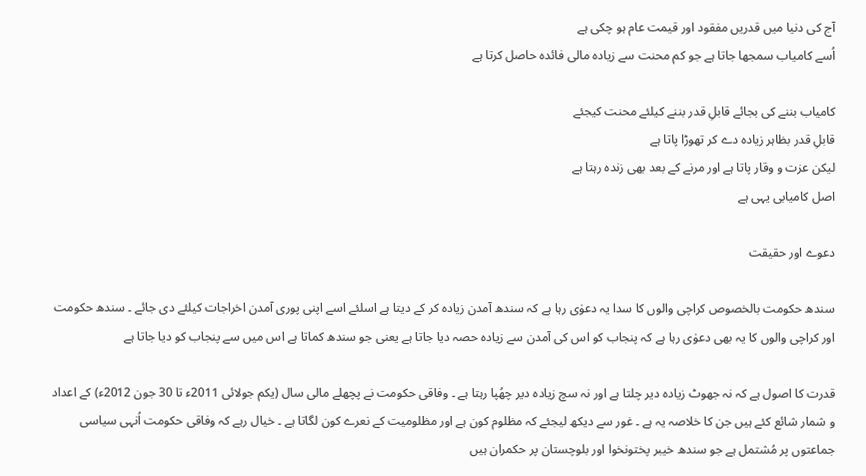آج کی دنيا ميں قدريں مفقود اور قيمت عام ہو چکی ہے
اُسے کامياب سمجھا جاتا ہے جو کم محنت سے زيادہ مالی فائدہ حاصل کرتا ہے

کامياب بننے کی بجائے قابلِ قدر بننے کيلئے محنت کيجئے
قابلِ قدر بظاہر زيادہ دے کر تھوڑا پاتا ہے
ليکن عزت و وقار پاتا ہے اور مرنے کے بعد بھی زندہ رہتا ہے
اصل کاميابی یہی ہے

دعوے اور حقیقت

سندھ حکومت بالخصوص کراچی والوں کا سدا یہ دعوٰی رہا ہے کہ سندھ آمدن زیادہ کر کے دیتا ہے اسلئے اسے اپنی پوری آمدن اخراجات کیلئے دی جائے ۔ سندھ حکومت اور کراچی والوں کا یہ بھی دعوٰی رہا ہے کہ پنجاب کو اس کی آمدن سے زیادہ حصہ دیا جاتا ہے یعنی جو سندھ کماتا ہے اس میں سے پنجاب کو دیا جاتا ہے

قدرت کا اصول ہے کہ نہ جھوٹ زیادہ دیر چلتا ہے اور نہ سچ زیادہ دیر چھُپا رہتا ہے ۔ وفاقی حکومت نے پچھلے مالی سال (یکم جولائی 2011ء تا 30 جون 2012ء) کے اعداد و شمار شائع کئے ہیں جن کا خلاصہ یہ ہے ۔ غور سے دیکھ لیجئے کہ مظلوم کون ہے اور مظلومیت کے نعرے کون لگاتا ہے ۔ خیال رہے کہ وفاقی حکومت اُنہی سیاسی جماعتوں پر مُشتمل ہے جو سندھ خیبر پختونخوا اور بلوچستان پر حکمران ہیں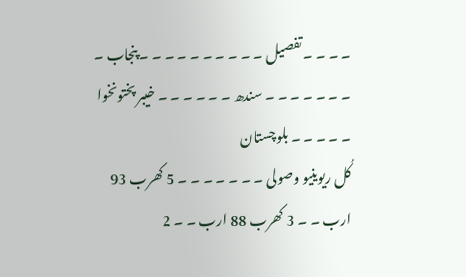۔ ۔ ۔ ۔ تفصیل ۔ ۔ ۔ ۔ ۔ ۔ ۔ ۔ ۔ ۔ پنجاب ۔ ۔ ۔ ۔ ۔ ۔ ۔ ۔ سندھ ۔ ۔ ۔ ۔ ۔ ۔ خیبر پختونخوا ۔ ۔ ۔ ۔ ۔ بلوچستان
کُل ریوینیو وصولی ۔ ۔ ۔ ۔ ۔ ۔ ۔ 5 کھرب 93 ارب ۔ ۔ 3 کھرب 88 ارب ۔ ۔ 2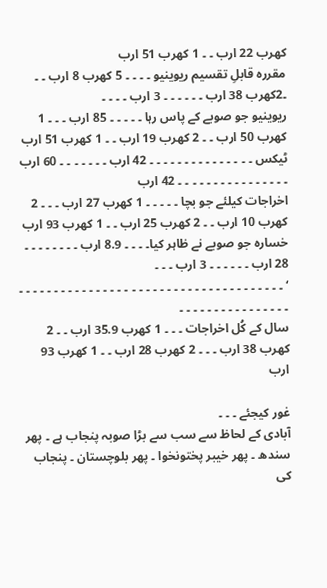کھرب 22 ارب ۔ ۔ 1 کھرب 51 ارب
مقررہ قابلِ تقسیم ریوینیو ۔ ۔ ۔ ۔ 5 کھرب 8 ارب ۔ ۔ ۔2کھرب 38 ارب ۔ ۔ ۔ ۔ ۔ ۔ 3 ارب ۔ ۔ ۔ ۔
ریوینیو جو صوبے کے پاس رہا ۔ ۔ ۔ ۔ ۔ 85 ارب ۔ ۔ ۔ 1 کھرب 50 ارب ۔ ۔ 2 کھرب 19 ارب ۔ ۔ 1 کھرب 51 ارب
ٹیکس ۔ ۔ ۔ ۔ ۔ ۔ ۔ ۔ ۔ ۔ ۔ ۔ ۔ ۔ ۔ 42 ارب ۔ ۔ ۔ ۔ ۔ ۔ ۔ 60 ارب ۔ ۔ ۔ ۔ ۔ ۔ ۔ ۔ ۔ ۔ ۔ ۔ ۔ ۔ ۔ ۔ 42 ارب
اخراجات کیلئے جو بچا ۔ ۔ ۔ ۔ ۔ 1 کھرب 27 ارب ۔ ۔ ۔ 2 کھرب 10 ارب ۔ ۔ 2 کھرب 25 ارب ۔ ۔ 1 کھرب 93 ارب
خسارہ جو صوبے نے ظاہر کیا۔ ۔ ۔ ۔ 8.9 ارب ۔ ۔ ۔ ۔ ۔ ۔ ۔ ۔ 28 ارب ۔ ۔ ۔ ۔ ۔ ۔ 3 ارب ۔ ۔ ۔
‘ ۔ ۔ ۔ ۔ ۔ ۔ ۔ ۔ ۔ ۔ ۔ ۔ ۔ ۔ ۔ ۔ ۔ ۔ ۔ ۔ ۔ ۔ ۔ ۔ ۔ ۔ ۔ ۔ ۔ ۔ ۔ ۔ ۔ ۔ ۔ ۔ ۔ ۔ ۔ ۔ ۔ ۔ ۔ ۔ ۔ ۔ ۔ ۔ ۔ ۔ ۔ ۔ ۔ ۔
سال کے کُل اخراجات ۔ ۔ ۔ 1 کھرب 35.9 ارب ۔ ۔ 2 کھرب 38 ارب ۔ ۔ ۔ 2 کھرب 28 ارب ۔ ۔ 1 کھرب 93 ارب

غور کیجئے ۔ ۔ ۔
آبادی کے لحاظ سے سب سے بڑا صوبہ پنجاب ہے ۔ پھر سندھ ۔ پھر خیبر پختونخوا ۔ پھر بلوچستان ۔ پنجاب کی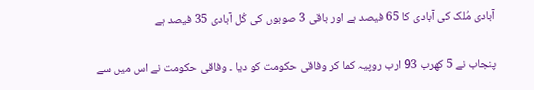آبادی مُلک کی آبادی کا 65 فیصد ہے اور باقی 3 صوبوں کی کُل آبادی 35 فیصد ہے

پنجاب نے 5 کھرب 93 ارب روپیہ کما کر وفاقی حکومت کو دیا ۔ وفاقی حکومت نے اس میں سے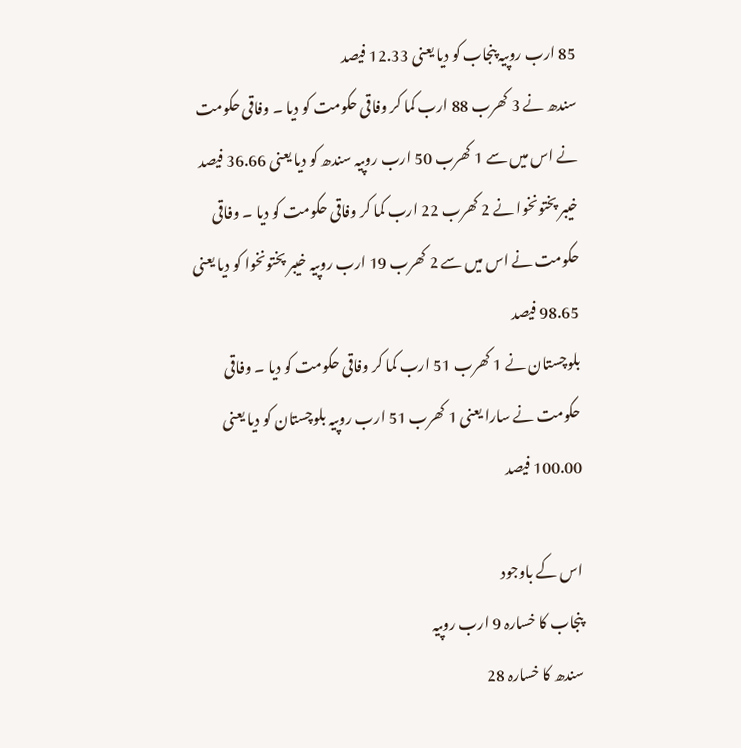85 ارب روپیہ پنجاب کو دیا یعنی 12.33 فیصد
سندھ نے 3 کھرب 88 ارب کما کر وفاقی حکومت کو دیا ۔ وفاقی حکومت نے اس میں سے 1 کھرب 50 ارب روپیہ سندھ کو دیا یعنی 36.66 فیصد
خیبر پختونخوا نے 2 کھرب 22 ارب کما کر وفاقی حکومت کو دیا ۔ وفاقی حکومت نے اس میں سے 2 کھرب 19 ارب روپیہ خیبر پختونخوا کو دیا یعنی 98.65 فیصد
بلوچستان نے 1 کھرب 51 ارب کما کر وفاقی حکومت کو دیا ۔ وفاقی حکومت نے سارا یعنی 1 کھرب 51 ارب روپیہ بلوچستان کو دیا یعنی 100.00 فیصد

اس کے باوجود
پنجاب کا خسارہ 9 ارب روپیہ
سندھ کا خسارہ 28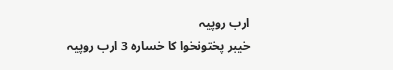ارب روپیہ
خیبر پختونخوا کا خسارہ 3 ارب روپیہ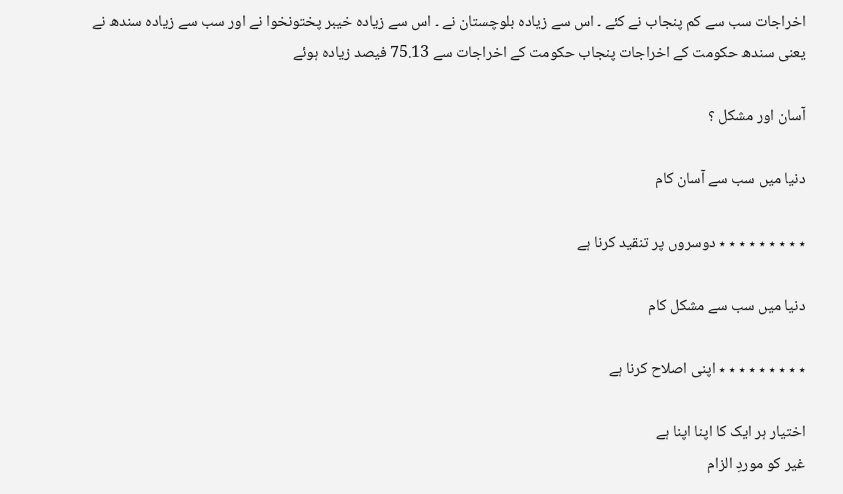اخراجات سب سے کم پنجاب نے کئے ۔ اس سے زیادہ بلوچستان نے ۔ اس سے زیادہ خیبر پختونخوا نے اور سب سے زیادہ سندھ نے
یعنی سندھ حکومت کے اخراجات پنجاب حکومت کے اخراجات سے 75.13 فیصد زیادہ ہوئے

آسان اور مشکل ؟

دنیا میں سب سے آسان کام

٭ ٭ ٭ ٭ ٭ ٭ ٭ ٭ ٭ دوسروں پر تنقید کرنا ہے

دنیا میں سب سے مشکل کام

٭ ٭ ٭ ٭ ٭ ٭ ٭ ٭ ٭ اپنی اصلاح کرنا ہے

اختیار ہر ایک کا اپنا اپنا ہے
غیر کو موردِ الزام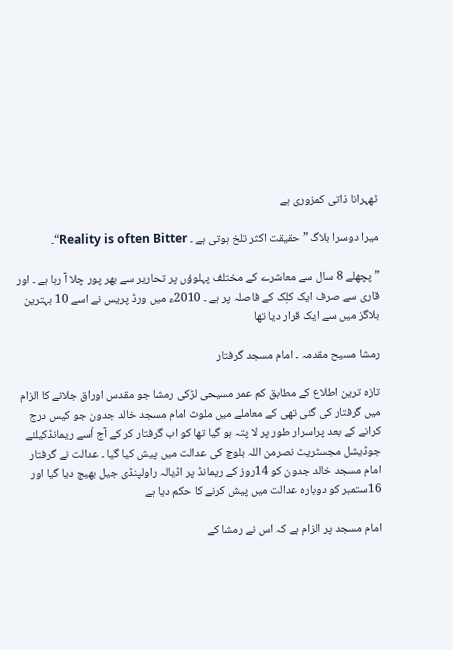ٹھہرانا ذاتی کمزوری ہے

میرا دوسرا بلاگ ” حقیقت اکثر تلخ ہوتی ہے ۔ Reality is often Bitter“۔

” پچھلے 8 سال سے معاشرے کے مختلف پہلوؤں پر تحاریر سے بھر پور چلا آ رہا ہے ۔ اور قاری سے صرف ایک کلِک کے فاصلہ پر ہے ۔ 2010ء ميں ورڈ پريس نے اسے 10 بہترين بلاگز ميں سے ايک قرار ديا تھا

رمشا مسیح مقدمہ ۔ امام مسجد گرفتار

تازہ ترین اطلاع کے مطابق کم عمر مسیحی لڑکی رمشا جو مقدس اوراق جلانے کا الزام میں گرفتار کی گئی تھی کے معاملے میں ملوث امام مسجد خالد جدون جو کیس درج کرانے کے بعد پراسرار طور پر لا پتہ ہو گیا تھا کو اب گرفتار کر کے آج اُسے ریمانڈکیلئے جوڈیشل مجسٹریٹ نصرمن اللہ بلوچ کی عدالت میں پیش کیا گیا ۔ عدالت نے گرفتار امام مسجد خالد جدون کو 14روز کے ریمانڈ پر اڈیالہ راولپنڈی جیل بھیج دیا گیا اور 16ستمبر کو دوبارہ عدالت میں پیش کرنے کا حکم دیا ہے

امام مسجد پر الزام ہے کہ اس نے رمشا کے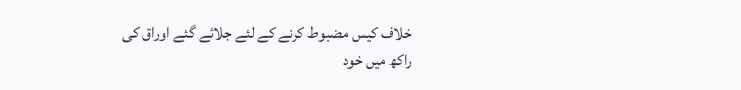خلاف کیس مضبوط کرنے کے لئے جلائے گئے اوراق کی راکھ میں خود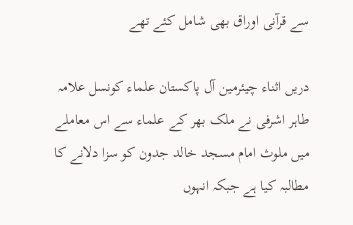سے قرآنی اوراق بھی شامل کئے تھے

دریں اثناء چیئرمین آل پاکستان علماء کونسل علامہ طاہر اشرفی نے ملک بھر کے علماء سے اس معاملے میں ملوث امام مسجد خالد جدون کو سزا دلانے کا مطالبہ کیا ہے جبکہ انہوں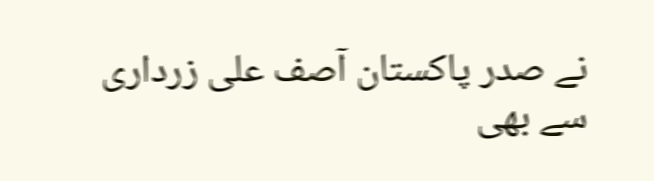نے صدر پاکستان آصف علی زرداری سے بھی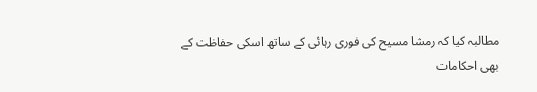مطالبہ کیا کہ رمشا مسیح کی فوری رہائی کے ساتھ اسکی حفاظت کے بھی احکامات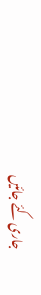جاری کئے جائیں